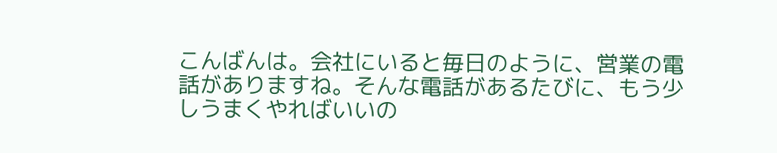こんばんは。会社にいると毎日のように、営業の電話がありますね。そんな電話があるたびに、もう少しうまくやればいいの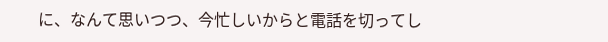に、なんて思いつつ、今忙しいからと電話を切ってし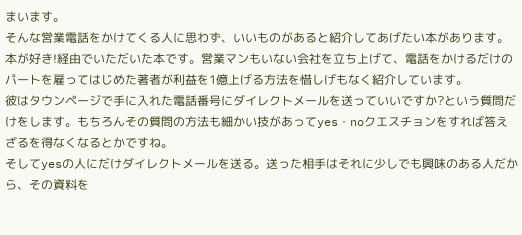まいます。
そんな営業電話をかけてくる人に思わず、いいものがあると紹介してあげたい本があります。本が好き!経由でいただいた本です。営業マンもいない会社を立ち上げて、電話をかけるだけのパートを雇ってはじめた著者が利益を1億上げる方法を惜しげもなく紹介しています。
彼はタウンページで手に入れた電話番号にダイレクトメールを送っていいですか?という質問だけをします。もちろんその質問の方法も細かい技があってyes・noクエスチョンをすれば答えざるを得なくなるとかですね。
そしてyesの人にだけダイレクトメールを送る。送った相手はそれに少しでも興味のある人だから、その資料を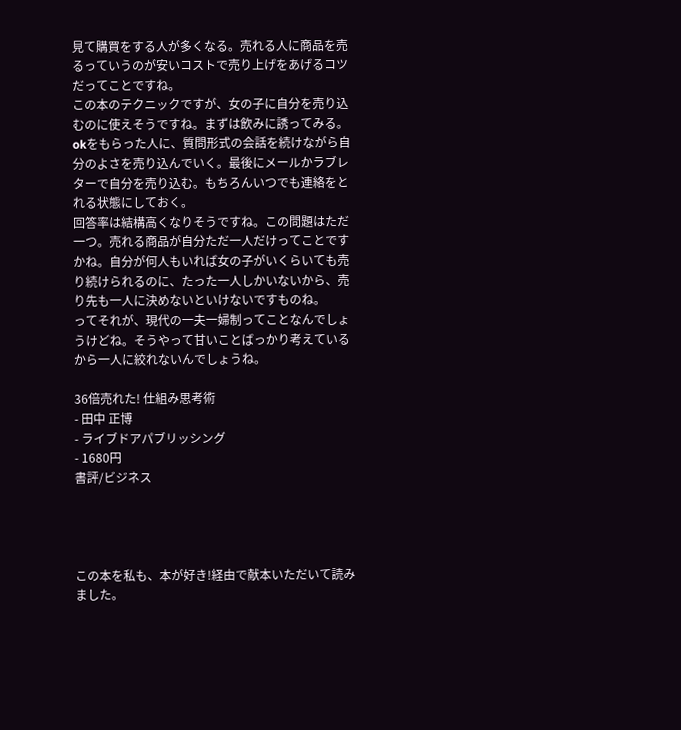見て購買をする人が多くなる。売れる人に商品を売るっていうのが安いコストで売り上げをあげるコツだってことですね。
この本のテクニックですが、女の子に自分を売り込むのに使えそうですね。まずは飲みに誘ってみる。okをもらった人に、質問形式の会話を続けながら自分のよさを売り込んでいく。最後にメールかラブレターで自分を売り込む。もちろんいつでも連絡をとれる状態にしておく。
回答率は結構高くなりそうですね。この問題はただ一つ。売れる商品が自分ただ一人だけってことですかね。自分が何人もいれば女の子がいくらいても売り続けられるのに、たった一人しかいないから、売り先も一人に決めないといけないですものね。
ってそれが、現代の一夫一婦制ってことなんでしょうけどね。そうやって甘いことばっかり考えているから一人に絞れないんでしょうね。

36倍売れた! 仕組み思考術
- 田中 正博
- ライブドアパブリッシング
- 1680円
書評/ビジネス




この本を私も、本が好き!経由で献本いただいて読みました。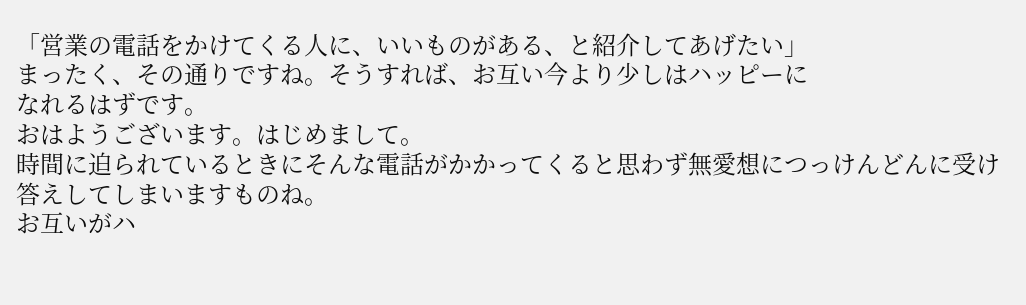「営業の電話をかけてくる人に、いいものがある、と紹介してあげたい」
まったく、その通りですね。そうすれば、お互い今より少しはハッピーに
なれるはずです。
おはようございます。はじめまして。
時間に迫られているときにそんな電話がかかってくると思わず無愛想につっけんどんに受け答えしてしまいますものね。
お互いがハ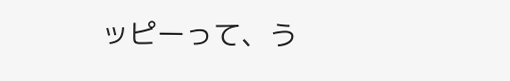ッピーって、う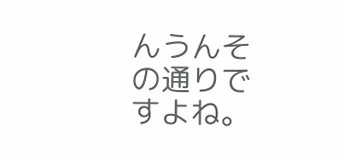んうんその通りですよね。